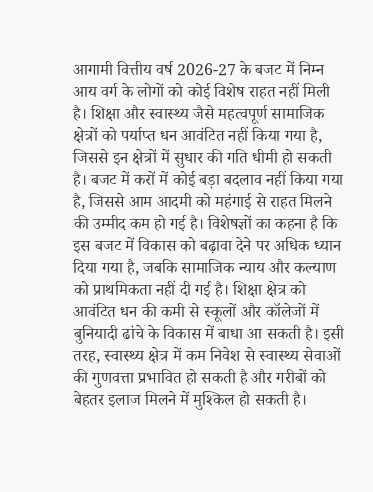आगामी वित्तीय वर्ष 2026-27 के बजट में निम्न आय वर्ग के लोगों को कोई विशेष राहत नहीं मिली है। शिक्षा और स्वास्थ्य जैसे महत्वपूर्ण सामाजिक क्षेत्रों को पर्याप्त धन आवंटित नहीं किया गया है, जिससे इन क्षेत्रों में सुधार की गति धीमी हो सकती है। बजट में करों में कोई बड़ा बदलाव नहीं किया गया है, जिससे आम आदमी को महंगाई से राहत मिलने की उम्मीद कम हो गई है। विशेषज्ञों का कहना है कि इस बजट में विकास को बढ़ावा देने पर अधिक ध्यान दिया गया है, जबकि सामाजिक न्याय और कल्याण को प्राथमिकता नहीं दी गई है। शिक्षा क्षेत्र को आवंटित धन की कमी से स्कूलों और कॉलेजों में बुनियादी ढांचे के विकास में बाधा आ सकती है। इसी तरह, स्वास्थ्य क्षेत्र में कम निवेश से स्वास्थ्य सेवाओं की गुणवत्ता प्रभावित हो सकती है और गरीबों को बेहतर इलाज मिलने में मुश्किल हो सकती है।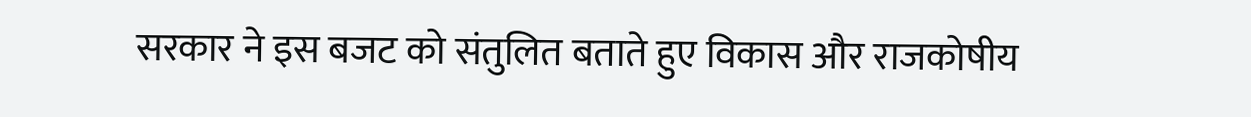सरकार ने इस बजट को संतुलित बताते हुए विकास और राजकोषीय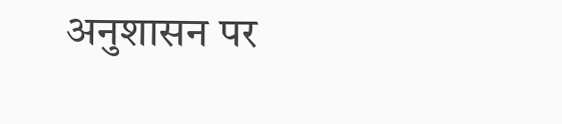अनुशासन पर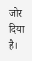जोर दिया है।